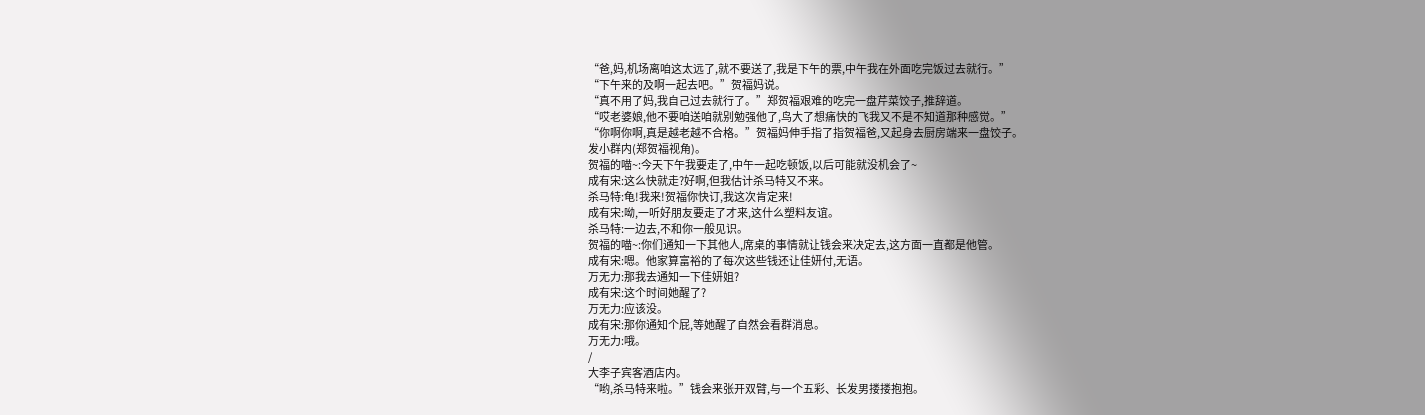“爸,妈,机场离咱这太远了,就不要送了,我是下午的票,中午我在外面吃完饭过去就行。”
“下午来的及啊一起去吧。”贺福妈说。
“真不用了妈,我自己过去就行了。”郑贺福艰难的吃完一盘芹菜饺子,推辞道。
“哎老婆娘,他不要咱送咱就别勉强他了,鸟大了想痛快的飞我又不是不知道那种感觉。”
“你啊你啊,真是越老越不合格。”贺福妈伸手指了指贺福爸,又起身去厨房端来一盘饺子。
发小群内(郑贺福视角)。
贺福的喵~:今天下午我要走了,中午一起吃顿饭,以后可能就没机会了~
成有宋:这么快就走?好啊,但我估计杀马特又不来。
杀马特:龟!我来!贺福你快订,我这次肯定来!
成有宋:呦,一听好朋友要走了才来,这什么塑料友谊。
杀马特:一边去,不和你一般见识。
贺福的喵~:你们通知一下其他人,席桌的事情就让钱会来决定去,这方面一直都是他管。
成有宋:嗯。他家算富裕的了每次这些钱还让佳妍付,无语。
万无力:那我去通知一下佳妍姐?
成有宋:这个时间她醒了?
万无力:应该没。
成有宋:那你通知个屁,等她醒了自然会看群消息。
万无力:哦。
/
大李子宾客酒店内。
“哟,杀马特来啦。”钱会来张开双臂,与一个五彩、长发男搂搂抱抱。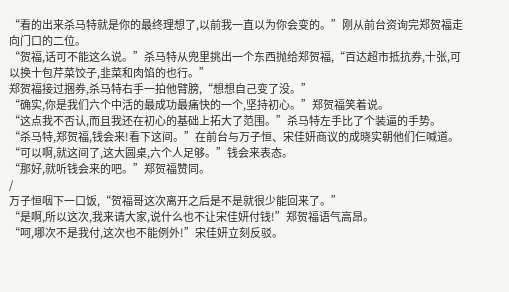“看的出来杀马特就是你的最终理想了,以前我一直以为你会变的。”刚从前台资询完郑贺福走向门口的二位。
“贺福,话可不能这么说。”杀马特从兜里挑出一个东西抛给郑贺福,“百达超市抵抗券,十张,可以换十包芹菜饺子,韭菜和肉馅的也行。”
郑贺福接过捆券,杀马特右手一拍他臂膀,“想想自己变了没。”
“确实,你是我们六个中活的最成功最痛快的一个,坚持初心。”郑贺福笑着说。
“这点我不否认,而且我还在初心的基础上拓大了范围。”杀马特左手比了个装逼的手势。
“杀马特,郑贺福,钱会来!看下这间。”在前台与万子恒、宋佳妍商议的成晓实朝他们仨喊道。
“可以啊,就这间了,这大圆桌,六个人足够。”钱会来表态。
“那好,就听钱会来的吧。”郑贺福赞同。
/
万子恒咽下一口饭,“贺福哥这次离开之后是不是就很少能回来了。”
“是啊,所以这次,我来请大家,说什么也不让宋佳妍付钱!”郑贺福语气高昂。
“呵,哪次不是我付,这次也不能例外!”宋佳妍立刻反驳。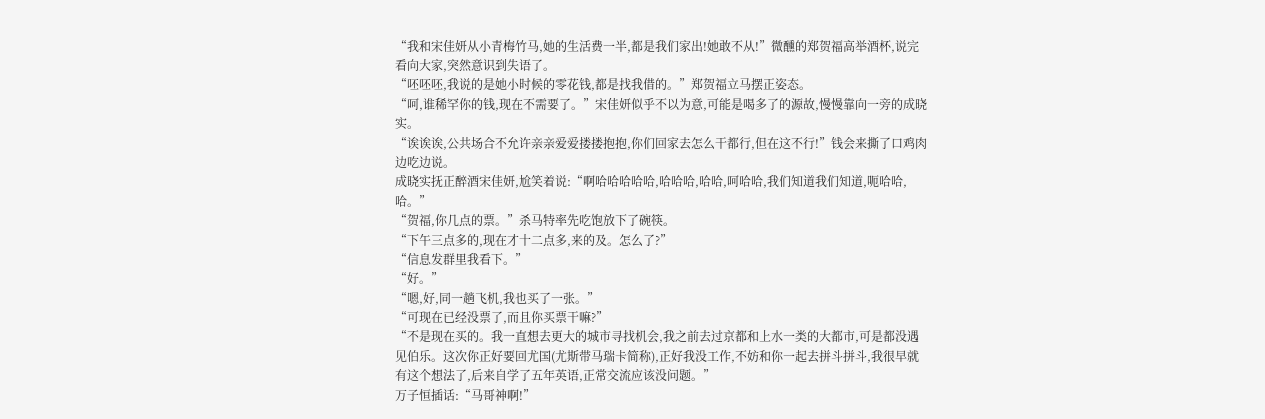“我和宋佳妍从小青梅竹马,她的生活费一半,都是我们家出!她敢不从!”微醺的郑贺福高举酒杯,说完看向大家,突然意识到失语了。
“呸呸呸,我说的是她小时候的零花钱,都是找我借的。”郑贺福立马摆正姿态。
“呵,谁稀罕你的钱,现在不需要了。”宋佳妍似乎不以为意,可能是喝多了的源故,慢慢靠向一旁的成晓实。
“诶诶诶,公共场合不允许亲亲爱爱搂搂抱抱,你们回家去怎么干都行,但在这不行!”钱会来撕了口鸡肉边吃边说。
成晓实抚正醉酒宋佳妍,尬笑着说:“啊哈哈哈哈哈,哈哈哈,哈哈,呵哈哈,我们知道我们知道,呃哈哈,哈。”
“贺福,你几点的票。”杀马特率先吃饱放下了碗筷。
“下午三点多的,现在才十二点多,来的及。怎么了?”
“信息发群里我看下。”
“好。”
“嗯,好,同一趟飞机,我也买了一张。”
“可现在已经没票了,而且你买票干嘛?”
“不是现在买的。我一直想去更大的城市寻找机会,我之前去过京都和上水一类的大都市,可是都没遇见伯乐。这次你正好要回尤国(尤斯带马瑞卡简称),正好我没工作,不妨和你一起去拼斗拼斗,我很早就有这个想法了,后来自学了五年英语,正常交流应该没问题。”
万子恒插话:“马哥神啊!”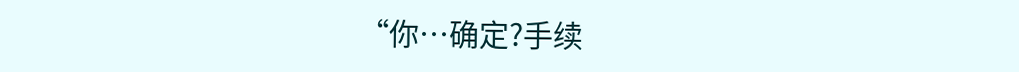“你…确定?手续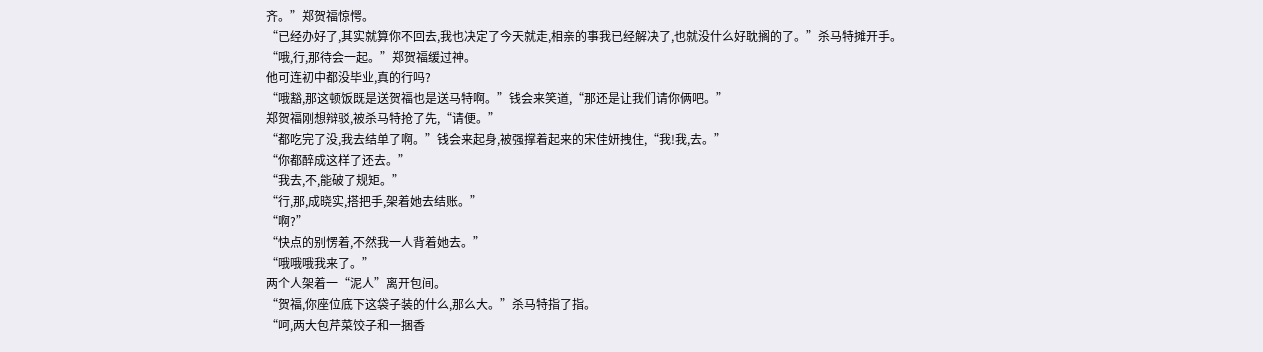齐。”郑贺福惊愕。
“已经办好了,其实就算你不回去,我也决定了今天就走,相亲的事我已经解决了,也就没什么好耽搁的了。”杀马特摊开手。
“哦,行,那待会一起。”郑贺福缓过神。
他可连初中都没毕业,真的行吗?
“哦豁,那这顿饭既是送贺福也是送马特啊。”钱会来笑道,“那还是让我们请你俩吧。”
郑贺福刚想辩驳,被杀马特抢了先,“请便。”
“都吃完了没,我去结单了啊。”钱会来起身,被强撑着起来的宋佳妍拽住,“我!我,去。”
“你都醉成这样了还去。”
“我去,不,能破了规矩。”
“行,那,成晓实,搭把手,架着她去结账。”
“啊?”
“快点的别愣着,不然我一人背着她去。”
“哦哦哦我来了。”
两个人架着一“泥人”离开包间。
“贺福,你座位底下这袋子装的什么,那么大。”杀马特指了指。
“呵,两大包芹菜饺子和一捆香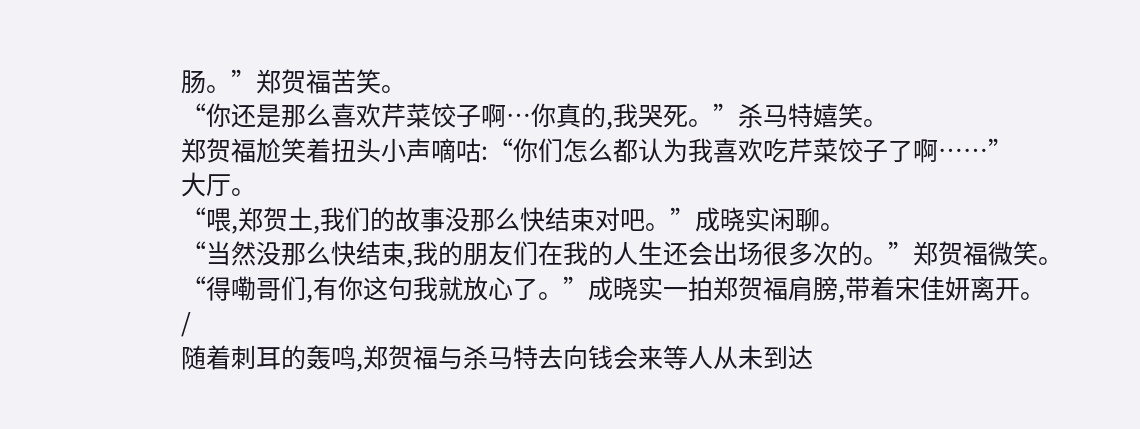肠。”郑贺福苦笑。
“你还是那么喜欢芹菜饺子啊…你真的,我哭死。”杀马特嬉笑。
郑贺福尬笑着扭头小声嘀咕:“你们怎么都认为我喜欢吃芹菜饺子了啊……”
大厅。
“喂,郑贺土,我们的故事没那么快结束对吧。”成晓实闲聊。
“当然没那么快结束,我的朋友们在我的人生还会出场很多次的。”郑贺福微笑。
“得嘞哥们,有你这句我就放心了。”成晓实一拍郑贺福肩膀,带着宋佳妍离开。
/
随着刺耳的轰鸣,郑贺福与杀马特去向钱会来等人从未到达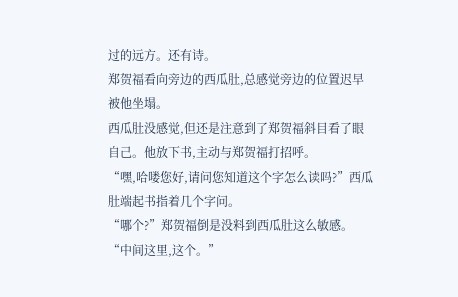过的远方。还有诗。
郑贺福看向旁边的西瓜肚,总感觉旁边的位置迟早被他坐塌。
西瓜肚没感觉,但还是注意到了郑贺福斜目看了眼自己。他放下书,主动与郑贺福打招呼。
“嘿,哈喽您好,请问您知道这个字怎么读吗?”西瓜肚端起书指着几个字问。
“哪个?”郑贺福倒是没料到西瓜肚这么敏感。
“中间这里,这个。”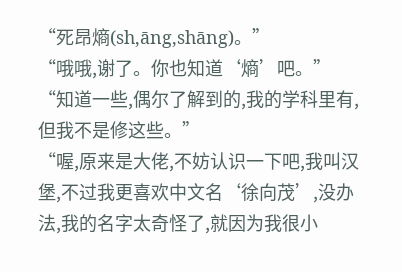“死昂熵(sh,āng,shāng)。”
“哦哦,谢了。你也知道‘熵’吧。”
“知道一些,偶尔了解到的,我的学科里有,但我不是修这些。”
“喔,原来是大佬,不妨认识一下吧,我叫汉堡,不过我更喜欢中文名‘徐向茂’,没办法,我的名字太奇怪了,就因为我很小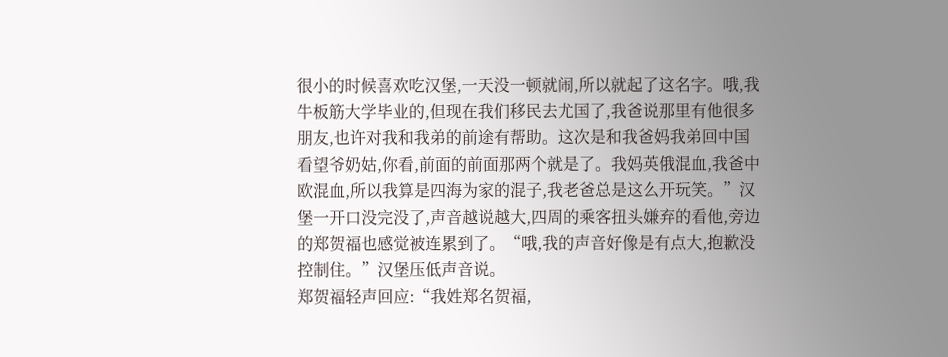很小的时候喜欢吃汉堡,一天没一顿就闹,所以就起了这名字。哦,我牛板筋大学毕业的,但现在我们移民去尤国了,我爸说那里有他很多朋友,也许对我和我弟的前途有帮助。这次是和我爸妈我弟回中国看望爷奶姑,你看,前面的前面那两个就是了。我妈英俄混血,我爸中欧混血,所以我算是四海为家的混子,我老爸总是这么开玩笑。”汉堡一开口没完没了,声音越说越大,四周的乘客扭头嫌弃的看他,旁边的郑贺福也感觉被连累到了。“哦,我的声音好像是有点大,抱歉没控制住。”汉堡压低声音说。
郑贺福轻声回应:“我姓郑名贺福,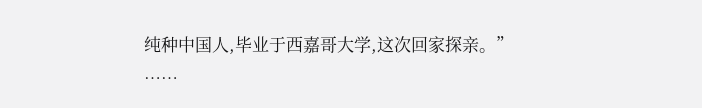纯种中国人,毕业于西嘉哥大学,这次回家探亲。”
……